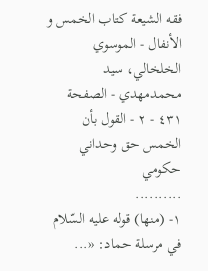فقه الشيعة كتاب الخمس و الأنفال - الموسوي الخلخالي، سيد محمدمهدي - الصفحة ٤٣١ - ٢ - القول بأن الخمس حق وحداني حكومي
..........
١- (منها) قوله عليه السّلام في مرسلة حماد: «...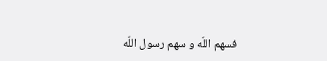فسهم اللّه و سهم رسول اللّه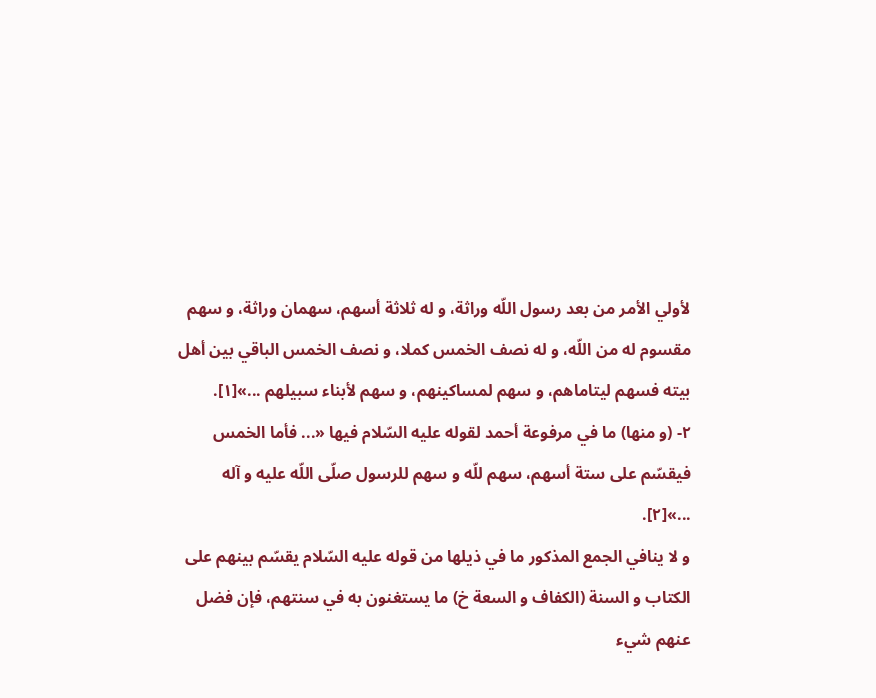لأولي الأمر من بعد رسول اللّه وراثة، و له ثلاثة أسهم، سهمان وراثة، و سهم مقسوم له من اللّه، و له نصف الخمس كملا، و نصف الخمس الباقي بين أهل بيته فسهم ليتاماهم، و سهم لمساكينهم، و سهم لأبناء سبيلهم ...»[١].
٢- (و منها) ما في مرفوعة أحمد لقوله عليه السّلام فيها «... فأما الخمس فيقسّم على ستة أسهم، سهم للّه و سهم للرسول صلّى اللّه عليه و آله ...»[٢].
و لا ينافي الجمع المذكور ما في ذيلها من قوله عليه السّلام يقسّم بينهم على الكتاب و السنة (الكفاف و السعة خ) ما يستغنون به في سنتهم، فإن فضل عنهم شيء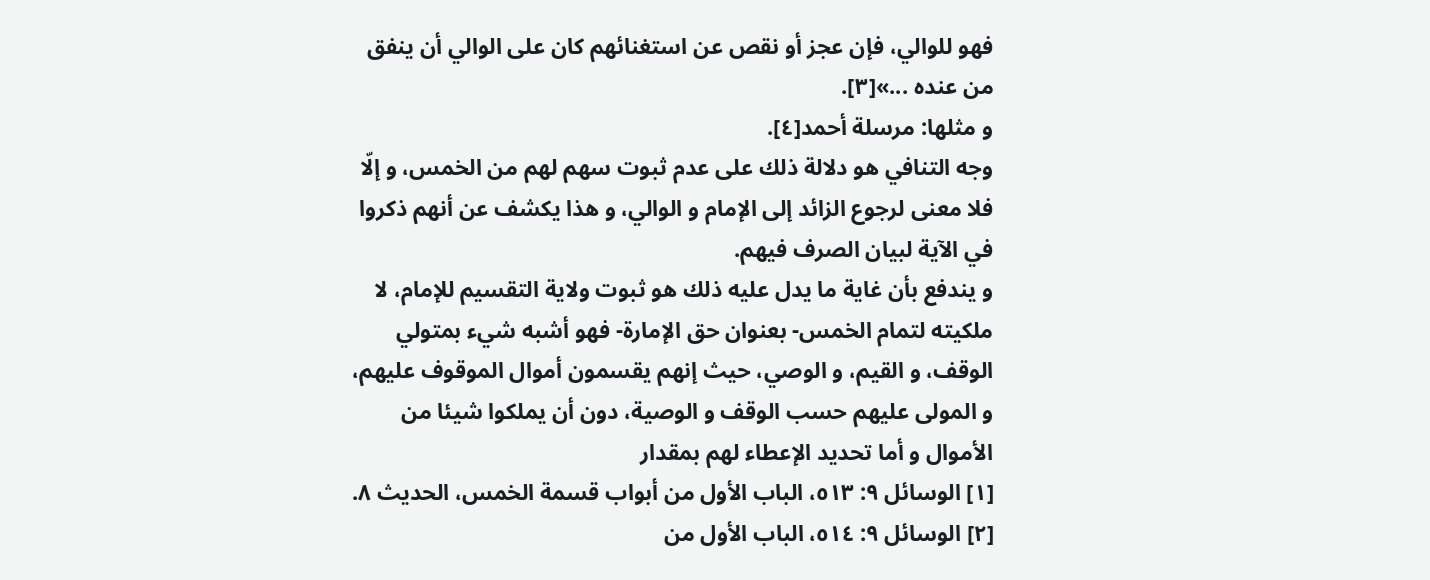فهو للوالي، فإن عجز أو نقص عن استغنائهم كان على الوالي أن ينفق من عنده ...»[٣].
و مثلها: مرسلة أحمد[٤].
وجه التنافي هو دلالة ذلك على عدم ثبوت سهم لهم من الخمس، و إلّا فلا معنى لرجوع الزائد إلى الإمام و الوالي، و هذا يكشف عن أنهم ذكروا في الآية لبيان الصرف فيهم.
و يندفع بأن غاية ما يدل عليه ذلك هو ثبوت ولاية التقسيم للإمام، لا ملكيته لتمام الخمس- بعنوان حق الإمارة- فهو أشبه شيء بمتولي الوقف، و القيم، و الوصي، حيث إنهم يقسمون أموال الموقوف عليهم، و المولى عليهم حسب الوقف و الوصية، دون أن يملكوا شيئا من الأموال و أما تحديد الإعطاء لهم بمقدار
[١] الوسائل ٩: ٥١٣، الباب الأول من أبواب قسمة الخمس، الحديث ٨.
[٢] الوسائل ٩: ٥١٤، الباب الأول من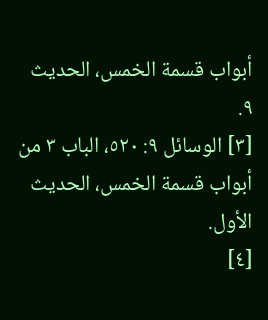أبواب قسمة الخمس، الحديث ٩.
[٣] الوسائل ٩: ٥٢٠، الباب ٣ من أبواب قسمة الخمس، الحديث الأول.
[٤]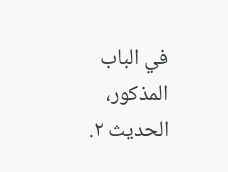في الباب المذكور، الحديث ٢.